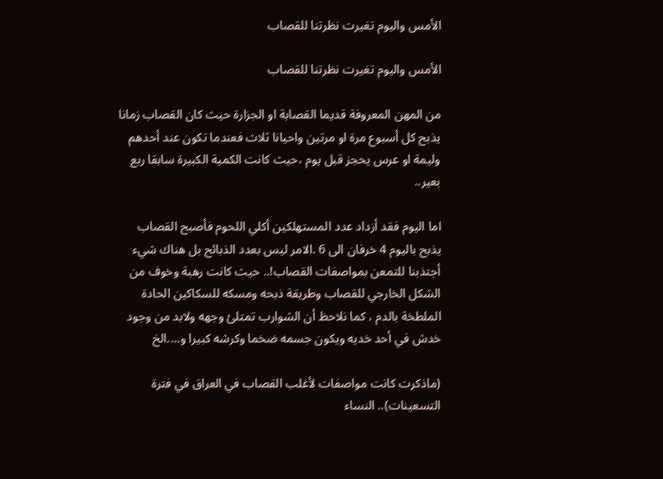الأمس واليوم تغيرت نظرتنا للقصاب

الأمس واليوم تغيرت نظرتنا للقصاب

من المهن المعروفة قديما القصابة او الجزارة حيث كان القصاب زمانا يذبح كل أسبوع مرة او مرتين واحيانا ثلاث فعندما تكون عند أحدهم وليمة او عرس يحجز قبل يوم ،حيث كانت الكمية الكبيرة سابقا ربع بعير..

اما اليوم فقد أزداد عدد المستهلكين أكلي اللحوم فأصبح القصاب يذبح باليوم 4 خرفان الى 6 .الامر ليس بعدد الذبائح بل هناك شيء أجتذبنا للتمعن بمواصفات القصاب!.. حيث كانت رهبة وخوف من الشكل الخارجي للقصاب وطريقة ذبحه ومسكه للسكاكين الحادة الملطخة بالدم ، كما نلاحظ أن الشوارب تمتلئ وجهه ولابد من وجود خدش في أحد خديه ويكون جسمه ضخما وكرشه كبيرا و….الخ

(ماذكرت كانت مواصفات لأغلب القصاب في العراق في فترة التسعينات).. النساء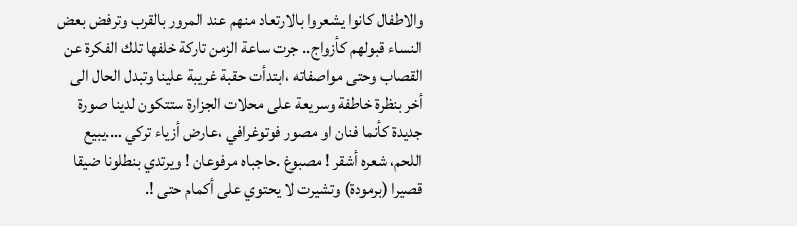والاطفال كانوا يشعروا بالارتعاد منهم عند المرور بالقرب وترفض بعض النساء قبولهم كأزواج.. جرت ساعة الزمن تاركة خلفها تلك الفكرة عن القصاب وحتى مواصفاته ،ابتدأت حقبة غريبة علينا وتبدل الحال الى أخر بنظرة خاطفة وسريعة على محلات الجزارة ستتكون لدينا صورة جديدة كأنما فنان او مصور فوتوغرافي ،عارض أزياء تركي ….يبيع اللحم، شعره أشقر ! مصبوغ .حاجباه مرفوعان ! ويرتدي بنطلونا ضيقا قصيرا (برمودة) وتشيرت لا يحتوي على أكمام حتى !.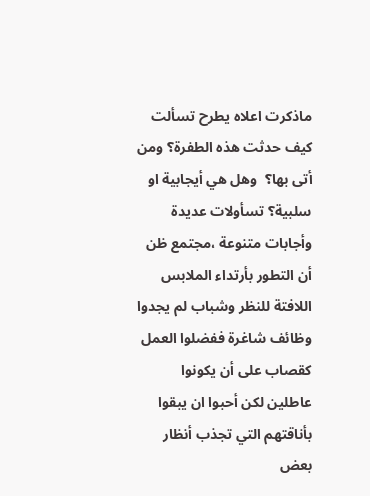ماذكرت اعلاه يطرح تسألت كيف حدثت هذه الطفرة؟ ومن أتى بها؟  وهل هي أيجابية او سلبية؟ تسأولات عديدة وأجابات متنوعة ،مجتمع ظن أن التطور بأرتداء الملابس اللافتة للنظر وشباب لم يجدوا وظائف شاغرة ففضلوا العمل كقصاب على أن يكونوا عاطلين لكن أحبوا ان يبقوا بأناقتهم التي تجذب أنظار بعض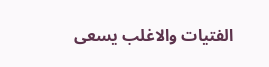الفتيات والاغلب يسعى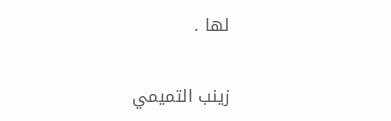لها .

زينب التميمي